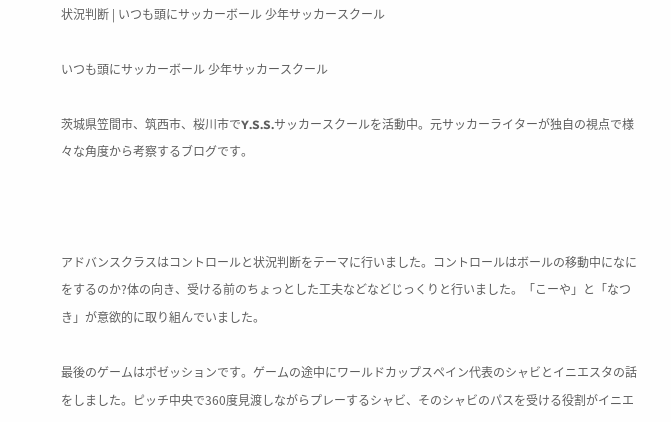状況判断 | いつも頭にサッカーボール 少年サッカースクール

いつも頭にサッカーボール 少年サッカースクール

茨城県笠間市、筑西市、桜川市でY.S.S.サッカースクールを活動中。元サッカーライターが独自の視点で様々な角度から考察するブログです。



アドバンスクラスはコントロールと状況判断をテーマに行いました。コントロールはボールの移動中になにをするのか?体の向き、受ける前のちょっとした工夫などなどじっくりと行いました。「こーや」と「なつき」が意欲的に取り組んでいました。

最後のゲームはポゼッションです。ゲームの途中にワールドカップスペイン代表のシャビとイニエスタの話をしました。ピッチ中央で360度見渡しながらプレーするシャビ、そのシャビのパスを受ける役割がイニエ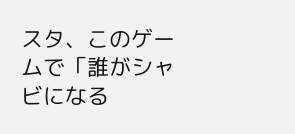スタ、このゲームで「誰がシャビになる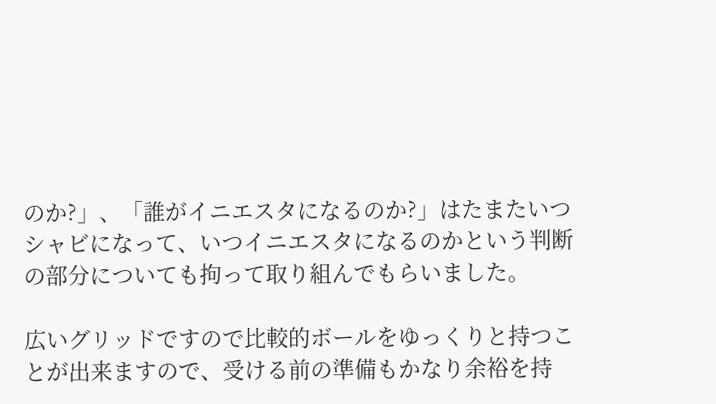のか?」、「誰がイニエスタになるのか?」はたまたいつシャビになって、いつイニエスタになるのかという判断の部分についても拘って取り組んでもらいました。

広いグリッドですので比較的ボールをゆっくりと持つことが出来ますので、受ける前の準備もかなり余裕を持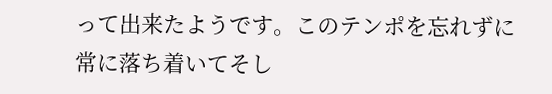って出来たようです。このテンポを忘れずに常に落ち着いてそし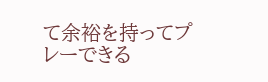て余裕を持ってプレーできる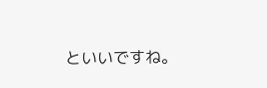といいですね。